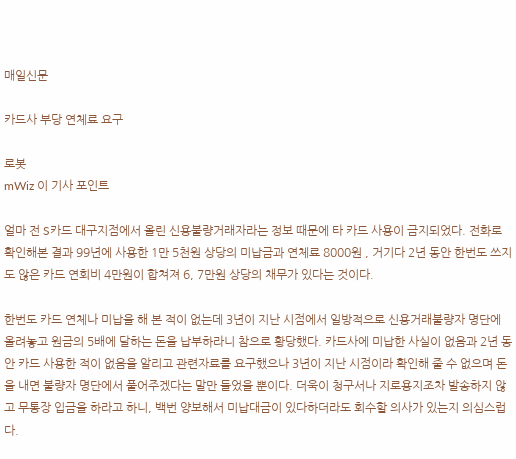매일신문

카드사 부당 연체료 요구

로봇
mWiz 이 기사 포인트

얼마 전 S카드 대구지점에서 올린 신용불량거래자라는 정보 때문에 타 카드 사용이 금지되었다. 전화로 확인해본 결과 99년에 사용한 1만 5천원 상당의 미납금과 연체료 8000원 , 거기다 2년 동안 한번도 쓰지도 않은 카드 연회비 4만원이 합쳐져 6, 7만원 상당의 채무가 있다는 것이다.

한번도 카드 연체나 미납을 해 본 적이 없는데 3년이 지난 시점에서 일방적으로 신용거래불량자 명단에 올려놓고 원금의 5배에 달하는 돈을 납부하라니 참으로 황당했다. 카드사에 미납한 사실이 없음과 2년 동안 카드 사용한 적이 없음을 알리고 관련자료를 요구했으나 3년이 지난 시점이라 확인해 줄 수 없으며 돈을 내면 불량자 명단에서 풀어주겠다는 말만 들었을 뿐이다. 더욱이 청구서나 지로용지조차 발송하지 않고 무통장 입금을 하라고 하니, 백번 양보해서 미납대금이 있다하더라도 회수할 의사가 있는지 의심스럽다.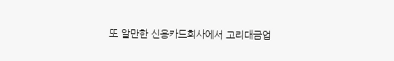또 알만한 신용카드회사에서 고리대금업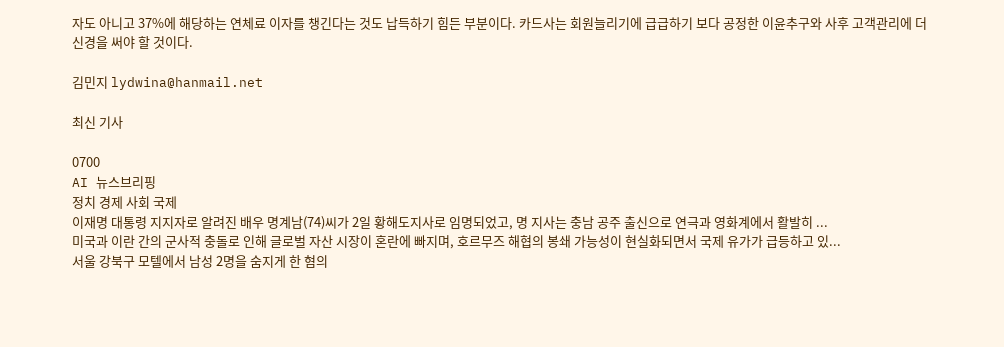자도 아니고 37%에 해당하는 연체료 이자를 챙긴다는 것도 납득하기 힘든 부분이다. 카드사는 회원늘리기에 급급하기 보다 공정한 이윤추구와 사후 고객관리에 더 신경을 써야 할 것이다.

김민지 lydwina@hanmail.net

최신 기사

0700
AI 뉴스브리핑
정치 경제 사회 국제
이재명 대통령 지지자로 알려진 배우 명계남(74)씨가 2일 황해도지사로 임명되었고, 명 지사는 충남 공주 출신으로 연극과 영화계에서 활발히 ...
미국과 이란 간의 군사적 충돌로 인해 글로벌 자산 시장이 혼란에 빠지며, 호르무즈 해협의 봉쇄 가능성이 현실화되면서 국제 유가가 급등하고 있...
서울 강북구 모텔에서 남성 2명을 숨지게 한 혐의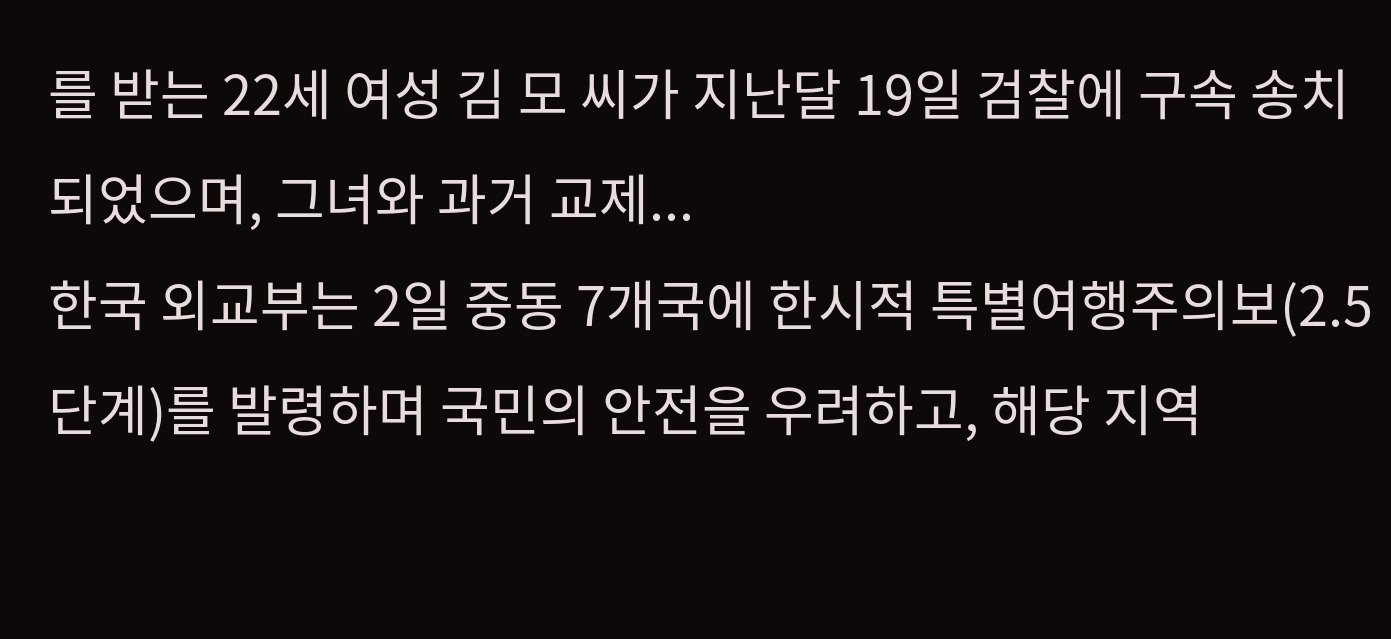를 받는 22세 여성 김 모 씨가 지난달 19일 검찰에 구속 송치되었으며, 그녀와 과거 교제...
한국 외교부는 2일 중동 7개국에 한시적 특별여행주의보(2.5단계)를 발령하며 국민의 안전을 우려하고, 해당 지역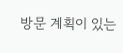방문 계획이 있는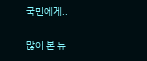국민에게..

많이 본 뉴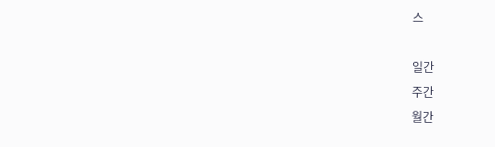스

일간
주간
월간